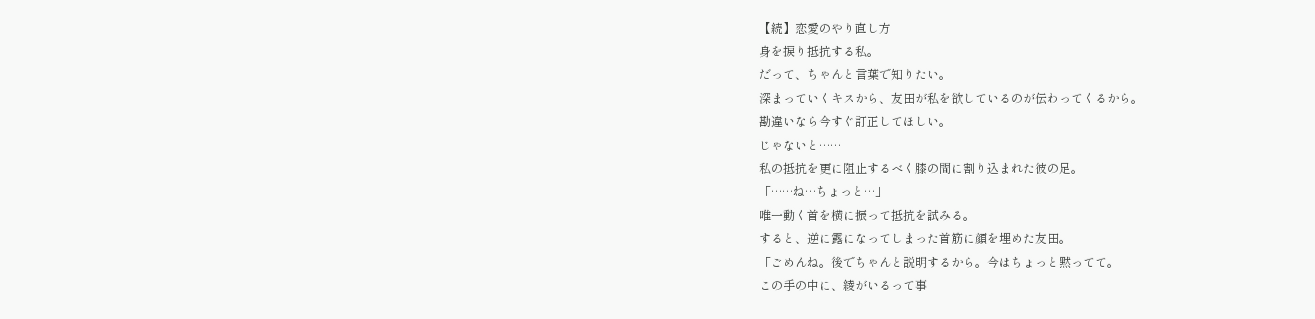【続】恋愛のやり直し方
身を捩り抵抗する私。
だって、ちゃんと言葉で知りたい。
深まっていくキスから、友田が私を欲しているのが伝わってくるから。
勘違いなら今すぐ訂正してほしい。
じゃないと……
私の抵抗を更に阻止するべく膝の間に割り込まれた彼の足。
「……ね…ちょっと…」
唯一動く首を横に振って抵抗を試みる。
すると、逆に露になってしまった首筋に顔を埋めた友田。
「ごめんね。後でちゃんと説明するから。今はちょっと黙ってて。
この手の中に、綾がいるって事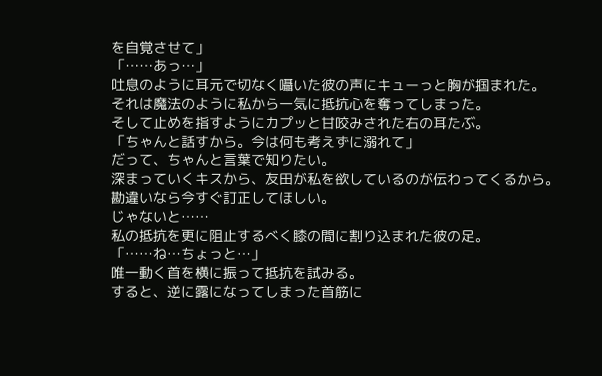を自覚させて」
「……あっ…」
吐息のように耳元で切なく囁いた彼の声にキューっと胸が掴まれた。
それは魔法のように私から一気に抵抗心を奪ってしまった。
そして止めを指すようにカプッと甘咬みされた右の耳たぶ。
「ちゃんと話すから。今は何も考えずに溺れて」
だって、ちゃんと言葉で知りたい。
深まっていくキスから、友田が私を欲しているのが伝わってくるから。
勘違いなら今すぐ訂正してほしい。
じゃないと……
私の抵抗を更に阻止するべく膝の間に割り込まれた彼の足。
「……ね…ちょっと…」
唯一動く首を横に振って抵抗を試みる。
すると、逆に露になってしまった首筋に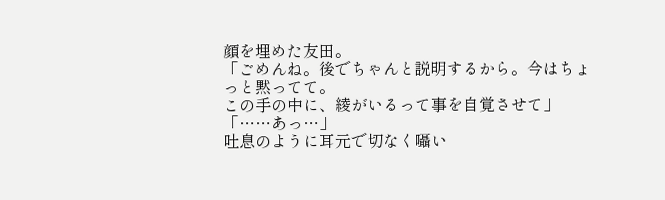顔を埋めた友田。
「ごめんね。後でちゃんと説明するから。今はちょっと黙ってて。
この手の中に、綾がいるって事を自覚させて」
「……あっ…」
吐息のように耳元で切なく囁い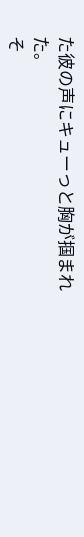た彼の声にキューっと胸が掴まれた。
そ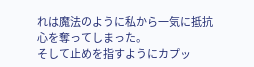れは魔法のように私から一気に抵抗心を奪ってしまった。
そして止めを指すようにカプッ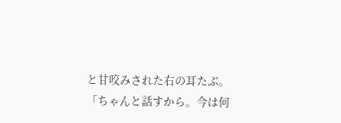と甘咬みされた右の耳たぶ。
「ちゃんと話すから。今は何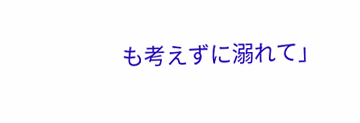も考えずに溺れて」